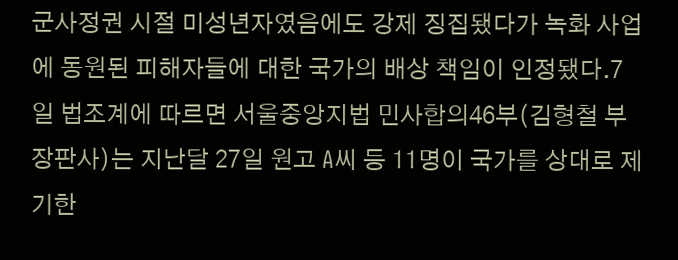군사정권 시절 미성년자였음에도 강제 징집됐다가 녹화 사업에 동원된 피해자들에 대한 국가의 배상 책임이 인정됐다.7일 법조계에 따르면 서울중앙지법 민사합의46부(김형철 부장판사)는 지난달 27일 원고 A씨 등 11명이 국가를 상대로 제기한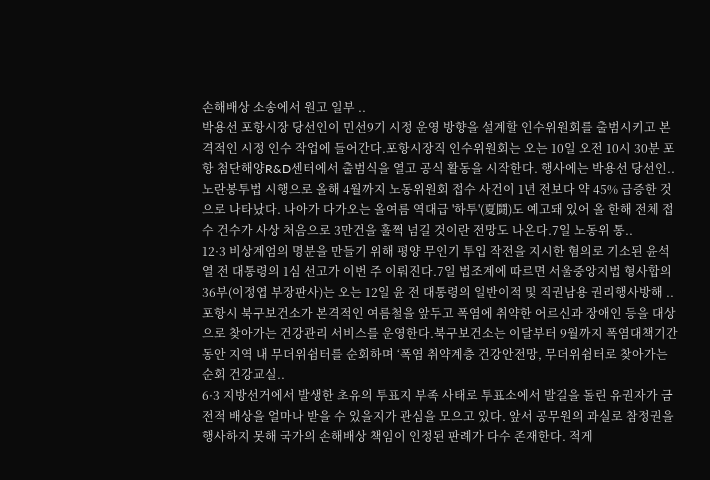손해배상 소송에서 원고 일부 ..
박용선 포항시장 당선인이 민선9기 시정 운영 방향을 설계할 인수위원회를 출범시키고 본격적인 시정 인수 작업에 들어간다.포항시장직 인수위원회는 오는 10일 오전 10시 30분 포항 첨단해양R&D센터에서 출범식을 열고 공식 활동을 시작한다. 행사에는 박용선 당선인..
노란봉투법 시행으로 올해 4월까지 노동위원회 접수 사건이 1년 전보다 약 45% 급증한 것으로 나타났다. 나아가 다가오는 올여름 역대급 '하투'(夏鬪)도 예고돼 있어 올 한해 전체 접수 건수가 사상 처음으로 3만건을 훌쩍 넘길 것이란 전망도 나온다.7일 노동위 통..
12·3 비상계엄의 명분을 만들기 위해 평양 무인기 투입 작전을 지시한 혐의로 기소된 윤석열 전 대통령의 1심 선고가 이번 주 이뤄진다.7일 법조계에 따르면 서울중앙지법 형사합의36부(이정엽 부장판사)는 오는 12일 윤 전 대통령의 일반이적 및 직권남용 권리행사방해 ..
포항시 북구보건소가 본격적인 여름철을 앞두고 폭염에 취약한 어르신과 장애인 등을 대상으로 찾아가는 건강관리 서비스를 운영한다.북구보건소는 이달부터 9월까지 폭염대책기간 동안 지역 내 무더위쉼터를 순회하며 ‘폭염 취약계층 건강안전망, 무더위쉼터로 찾아가는 순회 건강교실..
6·3 지방선거에서 발생한 초유의 투표지 부족 사태로 투표소에서 발길을 돌린 유권자가 금전적 배상을 얼마나 받을 수 있을지가 관심을 모으고 있다. 앞서 공무원의 과실로 참정권을 행사하지 못해 국가의 손해배상 책임이 인정된 판례가 다수 존재한다. 적게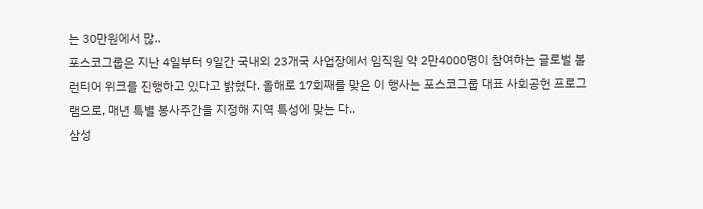는 30만원에서 많..
포스코그룹은 지난 4일부터 9일간 국내외 23개국 사업장에서 임직원 약 2만4000명이 참여하는 글로벌 볼런티어 위크를 진행하고 있다고 밝혔다. 올해로 17회째를 맞은 이 행사는 포스코그룹 대표 사회공헌 프로그램으로, 매년 특별 봉사주간을 지정해 지역 특성에 맞는 다..
삼성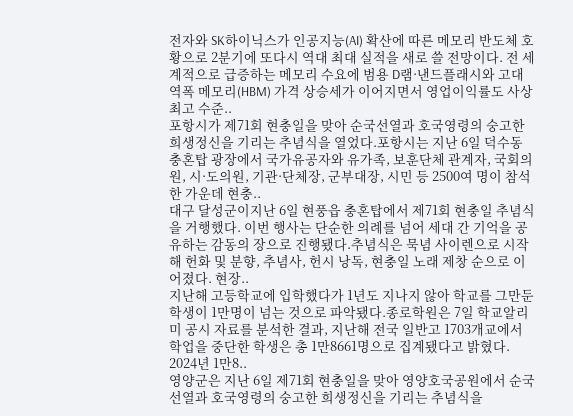전자와 SK하이닉스가 인공지능(AI) 확산에 따른 메모리 반도체 호황으로 2분기에 또다시 역대 최대 실적을 새로 쓸 전망이다. 전 세계적으로 급증하는 메모리 수요에 범용 D램·낸드플래시와 고대역폭 메모리(HBM) 가격 상승세가 이어지면서 영업이익률도 사상 최고 수준..
포항시가 제71회 현충일을 맞아 순국선열과 호국영령의 숭고한 희생정신을 기리는 추념식을 열었다.포항시는 지난 6일 덕수동 충혼탑 광장에서 국가유공자와 유가족, 보훈단체 관계자, 국회의원, 시·도의원, 기관·단체장, 군부대장, 시민 등 2500여 명이 참석한 가운데 현충..
대구 달성군이지난 6일 현풍읍 충혼탑에서 제71회 현충일 추념식을 거행했다. 이번 행사는 단순한 의례를 넘어 세대 간 기억을 공유하는 감동의 장으로 진행됐다.추념식은 묵념 사이렌으로 시작해 헌화 및 분향, 추념사, 헌시 낭독, 현충일 노래 제창 순으로 이어졌다. 현장..
지난해 고등학교에 입학했다가 1년도 지나지 않아 학교를 그만둔 학생이 1만명이 넘는 것으로 파악됐다.종로학원은 7일 학교알리미 공시 자료를 분석한 결과, 지난해 전국 일반고 1703개교에서 학업을 중단한 학생은 총 1만8661명으로 집계됐다고 밝혔다. 2024년 1만8..
영양군은 지난 6일 제71회 현충일을 맞아 영양호국공원에서 순국선열과 호국영령의 숭고한 희생정신을 기리는 추념식을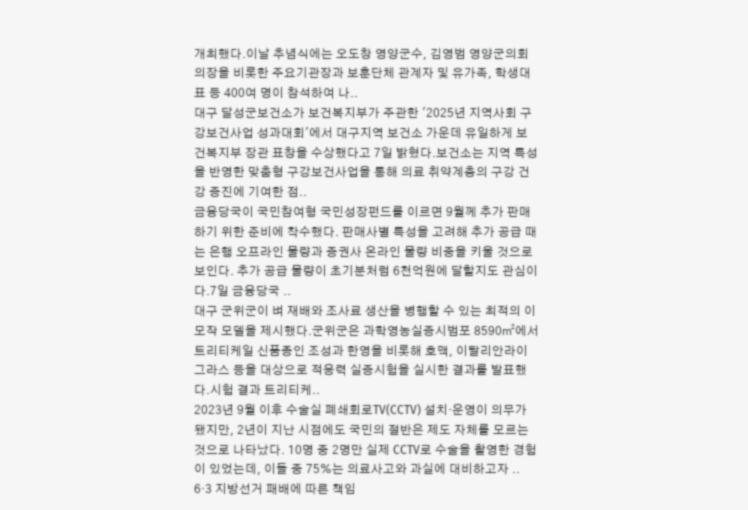개최했다.이날 추념식에는 오도창 영양군수, 김영범 영양군의회의장을 비롯한 주요기관장과 보훈단체 관계자 및 유가족, 학생대표 등 400여 명이 참석하여 나..
대구 달성군보건소가 보건복지부가 주관한 '2025년 지역사회 구강보건사업 성과대회'에서 대구지역 보건소 가운데 유일하게 보건복지부 장관 표창을 수상했다고 7일 밝혔다.보건소는 지역 특성을 반영한 맞춤형 구강보건사업을 통해 의료 취약계층의 구강 건강 증진에 기여한 점..
금융당국이 국민참여형 국민성장펀드를 이르면 9월께 추가 판매하기 위한 준비에 착수했다. 판매사별 특성을 고려해 추가 공급 때는 은행 오프라인 물량과 증권사 온라인 물량 비중을 키울 것으로 보인다. 추가 공급 물량이 초기분처럼 6천억원에 달할지도 관심이다.7일 금융당국 ..
대구 군위군이 벼 재배와 조사료 생산을 병행할 수 있는 최적의 이모작 모델을 제시했다.군위군은 과학영농실증시범포 8590㎡에서 트리티케일 신품종인 조성과 한영을 비롯해 호맥, 이탈리안라이그라스 등을 대상으로 적응력 실증시험을 실시한 결과를 발표했다.시험 결과 트리티케..
2023년 9월 이후 수술실 폐쇄회로TV(CCTV) 설치·운영이 의무가 됐지만, 2년이 지난 시점에도 국민의 절반은 제도 자체를 모르는 것으로 나타났다. 10명 중 2명만 실제 CCTV로 수술을 촬영한 경험이 있었는데, 이들 중 75%는 의료사고와 과실에 대비하고자 ..
6·3 지방선거 패배에 따른 책임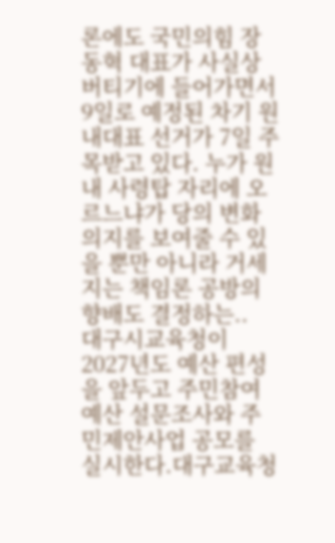론에도 국민의힘 장동혁 대표가 사실상 버티기에 들어가면서 9일로 예정된 차기 원내대표 선거가 7일 주목받고 있다. 누가 원내 사령탑 자리에 오르느냐가 당의 변화 의지를 보여줄 수 있을 뿐만 아니라 거세지는 책임론 공방의 향배도 결정하는..
대구시교육청이 2027년도 예산 편성을 앞두고 주민참여예산 설문조사와 주민제안사업 공모를 실시한다.대구교육청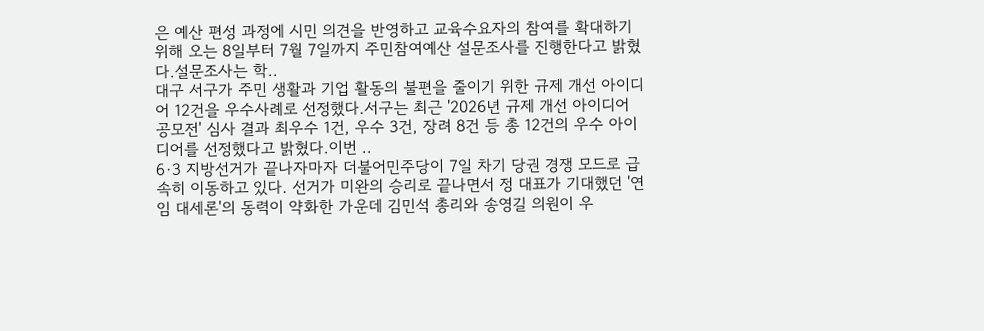은 예산 편성 과정에 시민 의견을 반영하고 교육수요자의 참여를 확대하기 위해 오는 8일부터 7월 7일까지 주민참여예산 설문조사를 진행한다고 밝혔다.설문조사는 학..
대구 서구가 주민 생활과 기업 활동의 불편을 줄이기 위한 규제 개선 아이디어 12건을 우수사례로 선정했다.서구는 최근 '2026년 규제 개선 아이디어 공모전' 심사 결과 최우수 1건, 우수 3건, 장려 8건 등 총 12건의 우수 아이디어를 선정했다고 밝혔다.이번 ..
6·3 지방선거가 끝나자마자 더불어민주당이 7일 차기 당권 경쟁 모드로 급속히 이동하고 있다. 선거가 미완의 승리로 끝나면서 정 대표가 기대했던 '연임 대세론'의 동력이 약화한 가운데 김민석 총리와 송영길 의원이 우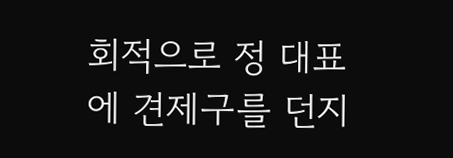회적으로 정 대표에 견제구를 던지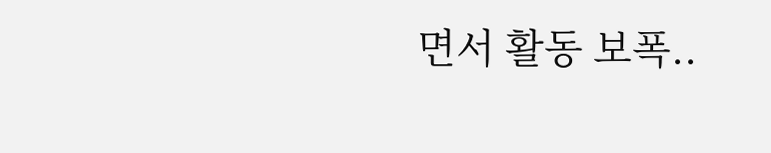면서 활동 보폭..